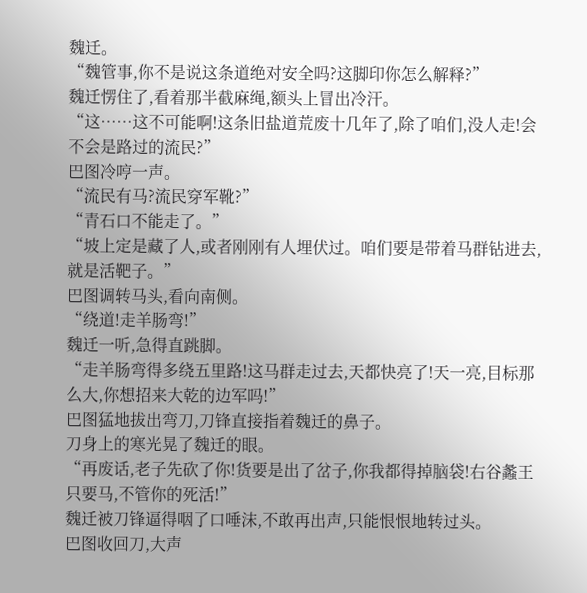魏迁。
“魏管事,你不是说这条道绝对安全吗?这脚印你怎么解释?”
魏迁愣住了,看着那半截麻绳,额头上冒出冷汗。
“这……这不可能啊!这条旧盐道荒废十几年了,除了咱们,没人走!会不会是路过的流民?”
巴图冷哼一声。
“流民有马?流民穿军靴?”
“青石口不能走了。”
“坡上定是藏了人,或者刚刚有人埋伏过。咱们要是带着马群钻进去,就是活靶子。”
巴图调转马头,看向南侧。
“绕道!走羊肠弯!”
魏迁一听,急得直跳脚。
“走羊肠弯得多绕五里路!这马群走过去,天都快亮了!天一亮,目标那么大,你想招来大乾的边军吗!”
巴图猛地拔出弯刀,刀锋直接指着魏迁的鼻子。
刀身上的寒光晃了魏迁的眼。
“再废话,老子先砍了你!货要是出了岔子,你我都得掉脑袋!右谷蠡王只要马,不管你的死活!”
魏迁被刀锋逼得咽了口唾沫,不敢再出声,只能恨恨地转过头。
巴图收回刀,大声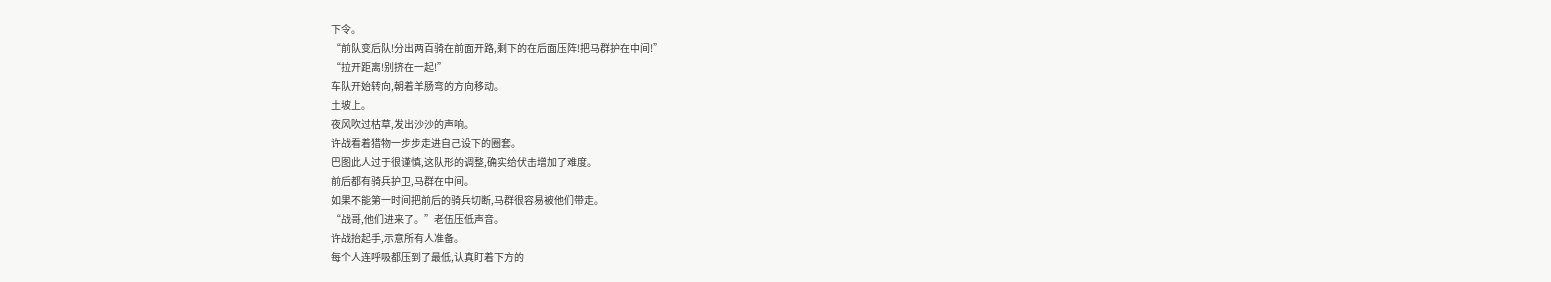下令。
“前队变后队!分出两百骑在前面开路,剩下的在后面压阵!把马群护在中间!”
“拉开距离!别挤在一起!”
车队开始转向,朝着羊肠弯的方向移动。
土坡上。
夜风吹过枯草,发出沙沙的声响。
许战看着猎物一步步走进自己设下的圈套。
巴图此人过于很谨慎,这队形的调整,确实给伏击增加了难度。
前后都有骑兵护卫,马群在中间。
如果不能第一时间把前后的骑兵切断,马群很容易被他们带走。
“战哥,他们进来了。”老伍压低声音。
许战抬起手,示意所有人准备。
每个人连呼吸都压到了最低,认真盯着下方的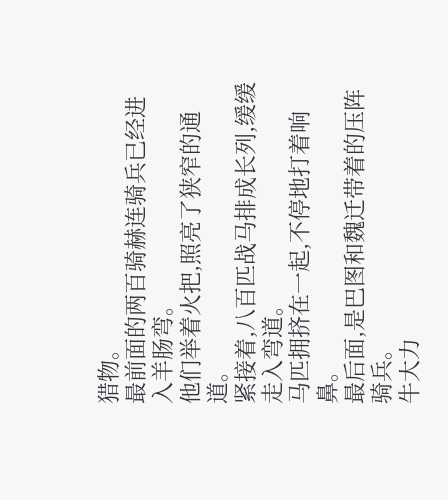猎物。
最前面的两百骑赫连骑兵已经进入羊肠弯。
他们举着火把,照亮了狭窄的通道。
紧接着,八百匹战马排成长列,缓缓走入弯道。
马匹拥挤在一起,不停地打着响鼻。
最后面,是巴图和魏迁带着的压阵骑兵。
牛大力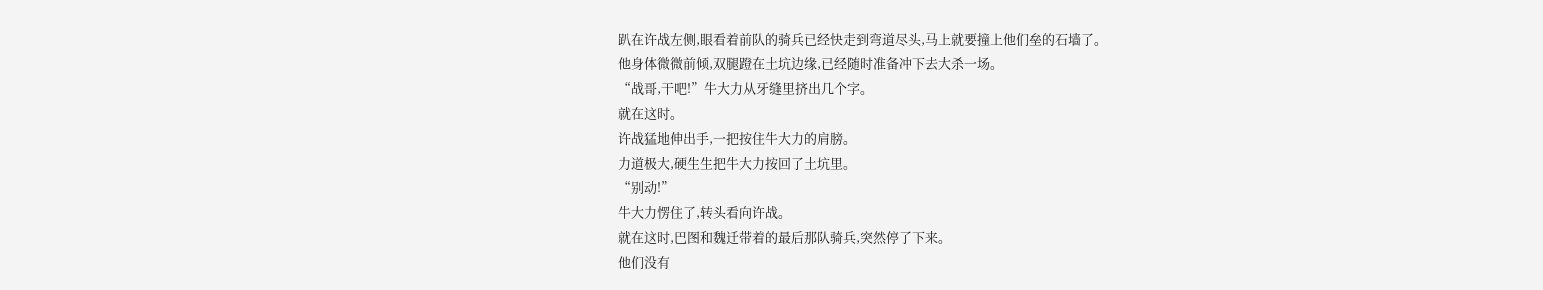趴在许战左侧,眼看着前队的骑兵已经快走到弯道尽头,马上就要撞上他们垒的石墙了。
他身体微微前倾,双腿蹬在土坑边缘,已经随时准备冲下去大杀一场。
“战哥,干吧!”牛大力从牙缝里挤出几个字。
就在这时。
许战猛地伸出手,一把按住牛大力的肩膀。
力道极大,硬生生把牛大力按回了土坑里。
“别动!”
牛大力愣住了,转头看向许战。
就在这时,巴图和魏迁带着的最后那队骑兵,突然停了下来。
他们没有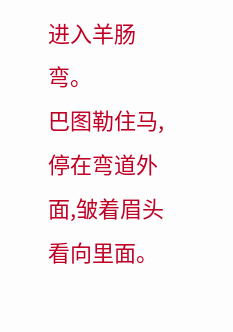进入羊肠弯。
巴图勒住马,停在弯道外面,皱着眉头看向里面。